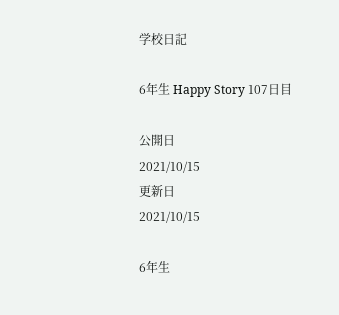学校日記

6年生 Happy Story 107日目

公開日
2021/10/15
更新日
2021/10/15

6年生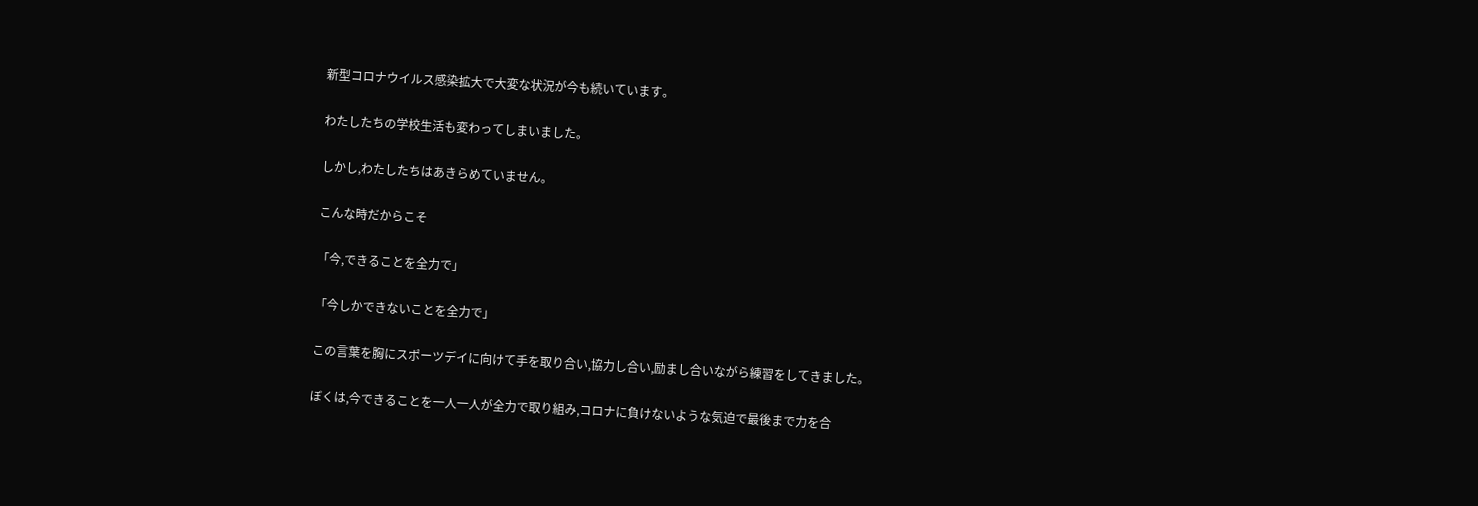新型コロナウイルス感染拡大で大変な状況が今も続いています。

わたしたちの学校生活も変わってしまいました。

しかし,わたしたちはあきらめていません。

こんな時だからこそ

「今,できることを全力で」

「今しかできないことを全力で」

この言葉を胸にスポーツデイに向けて手を取り合い,協力し合い,励まし合いながら練習をしてきました。

ぼくは,今できることを一人一人が全力で取り組み,コロナに負けないような気迫で最後まで力を合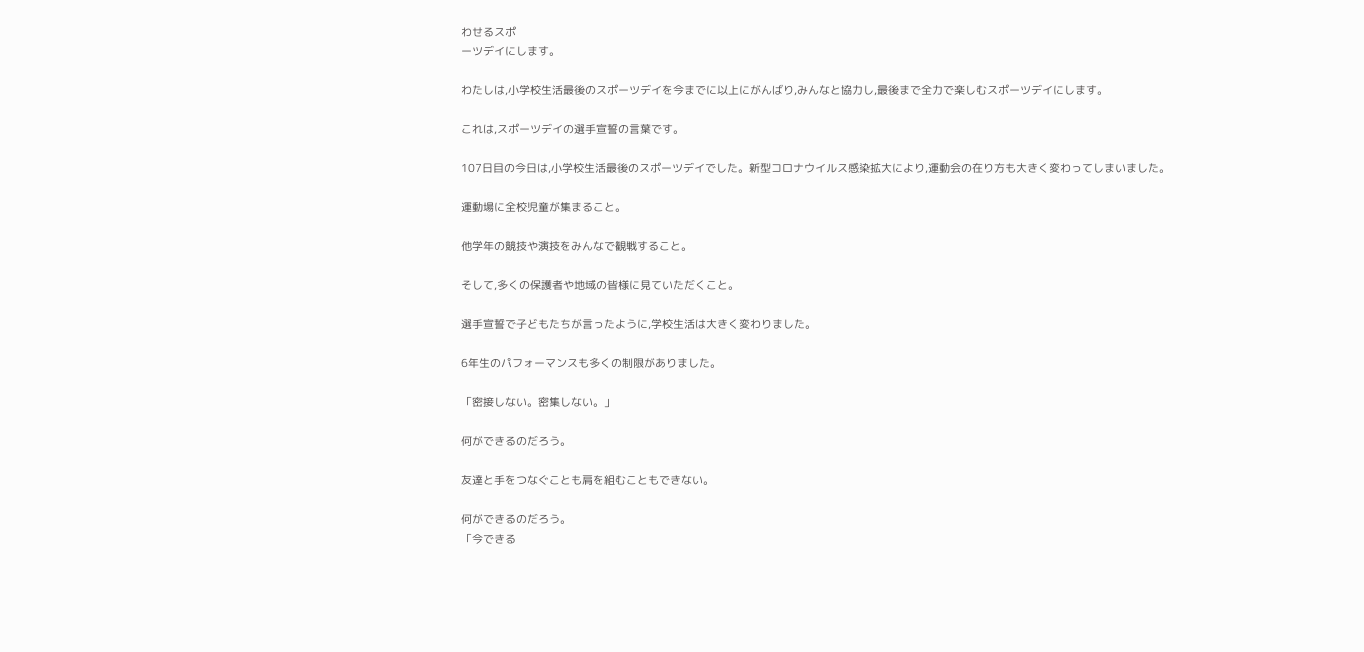わせるスポ
ーツデイにします。

わたしは,小学校生活最後のスポーツデイを今までに以上にがんばり,みんなと協力し,最後まで全力で楽しむスポーツデイにします。

これは,スポーツデイの選手宣誓の言葉です。

107日目の今日は,小学校生活最後のスポーツデイでした。新型コロナウイルス感染拡大により,運動会の在り方も大きく変わってしまいました。

運動場に全校児童が集まること。

他学年の競技や演技をみんなで観戦すること。

そして,多くの保護者や地域の皆様に見ていただくこと。

選手宣誓で子どもたちが言ったように,学校生活は大きく変わりました。

6年生のパフォーマンスも多くの制限がありました。

「密接しない。密集しない。」

何ができるのだろう。

友達と手をつなぐことも肩を組むこともできない。

何ができるのだろう。
「今できる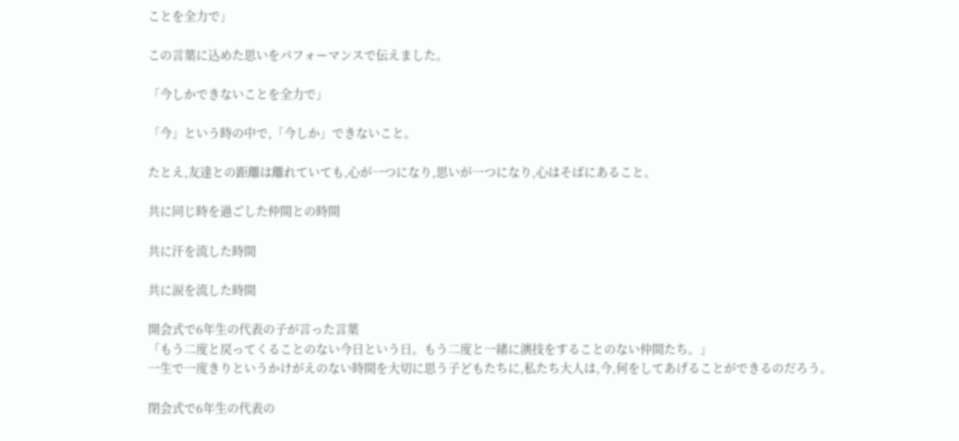ことを全力で」

この言葉に込めた思いをパフォーマンスで伝えました。

「今しかできないことを全力で」

「今」という時の中で,「今しか」できないこと。

たとえ,友達との距離は離れていても,心が一つになり,思いが一つになり,心はそばにあること。

共に同じ時を過ごした仲間との時間

共に汗を流した時間

共に涙を流した時間

開会式で6年生の代表の子が言った言葉
「もう二度と戻ってくることのない今日という日。もう二度と一緒に演技をすることのない仲間たち。」
一生で一度きりというかけがえのない時間を大切に思う子どもたちに,私たち大人は,今,何をしてあげることができるのだろう。

閉会式で6年生の代表の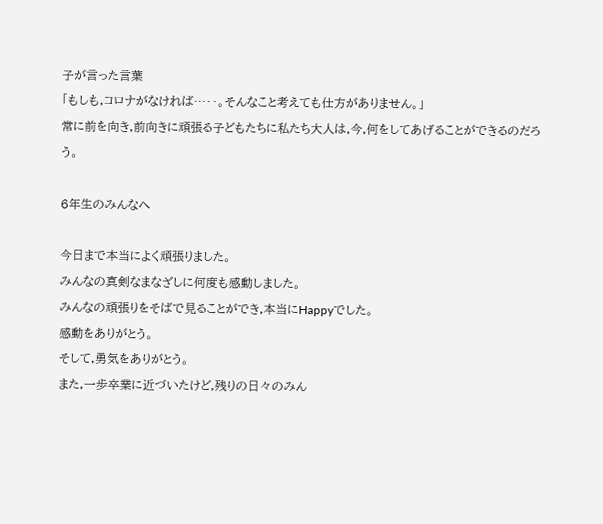子が言った言葉
「もしも,コロナがなければ…‥。そんなこと考えても仕方がありません。」
常に前を向き,前向きに頑張る子どもたちに私たち大人は,今,何をしてあげることができるのだろう。

6年生のみんなへ

今日まで本当によく頑張りました。
みんなの真剣なまなざしに何度も感動しました。
みんなの頑張りをそばで見ることができ,本当にHappyでした。
感動をありがとう。
そして,勇気をありがとう。
また,一歩卒業に近づいたけど,残りの日々のみん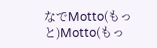なでMotto(もっと)Motto(もっ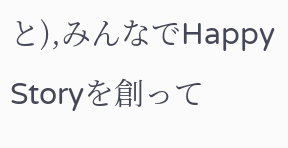と),みんなでHappy Storyを創って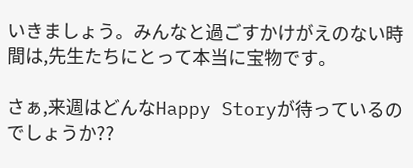いきましょう。みんなと過ごすかけがえのない時間は,先生たちにとって本当に宝物です。

さぁ,来週はどんなHappy Storyが待っているのでしょうか??